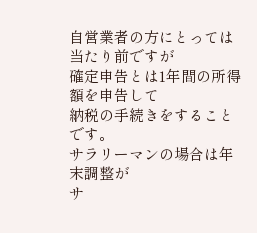自営業者の方にとっては当たり前ですが
確定申告とは1年間の所得額を申告して
納税の手続きをすることです。
サラリーマンの場合は年末調整が
サ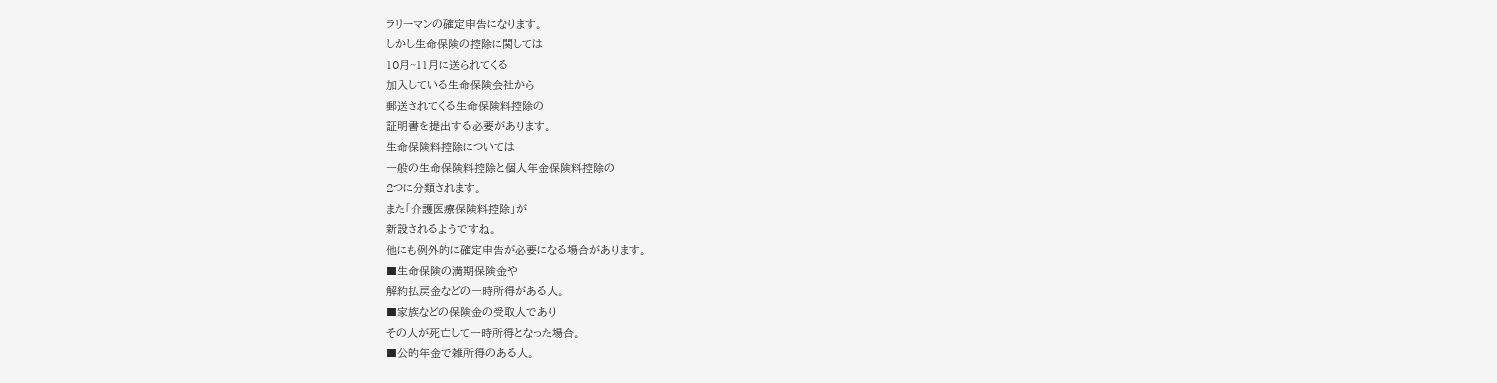ラリーマンの確定申告になります。
しかし生命保険の控除に関しては
10月~11月に送られてくる
加入している生命保険会社から
郵送されてくる生命保険料控除の
証明書を提出する必要があります。
生命保険料控除については
一般の生命保険料控除と個人年金保険料控除の
2つに分類されます。
また「介護医療保険料控除」が
新設されるようですね。
他にも例外的に確定申告が必要になる場合があります。
■生命保険の満期保険金や
解約払戻金などの一時所得がある人。
■家族などの保険金の受取人であり
その人が死亡して一時所得となった場合。
■公的年金で雑所得のある人。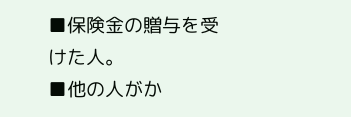■保険金の贈与を受けた人。
■他の人がか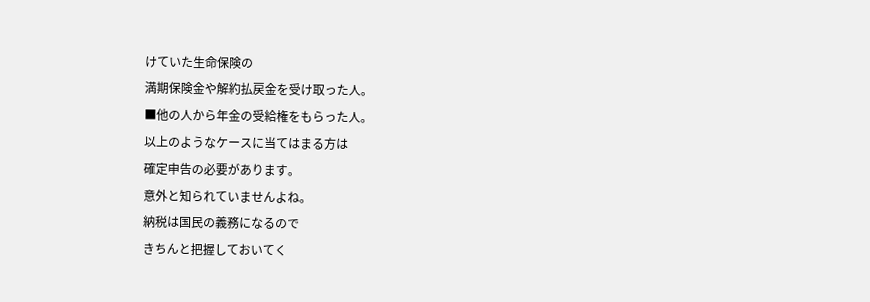けていた生命保険の
満期保険金や解約払戻金を受け取った人。
■他の人から年金の受給権をもらった人。
以上のようなケースに当てはまる方は
確定申告の必要があります。
意外と知られていませんよね。
納税は国民の義務になるので
きちんと把握しておいてく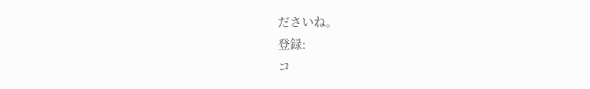ださいね。
登録:
コ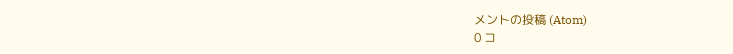メントの投稿 (Atom)
0 コ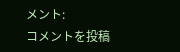メント:
コメントを投稿